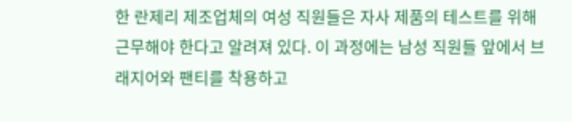한 란제리 제조업체의 여성 직원들은 자사 제품의 테스트를 위해 근무해야 한다고 알려져 있다. 이 과정에는 남성 직원들 앞에서 브래지어와 팬티를 착용하고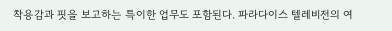착용감과 핏을 보고하는 특이한 업무도 포함된다. 파라다이스 텔레비전의 여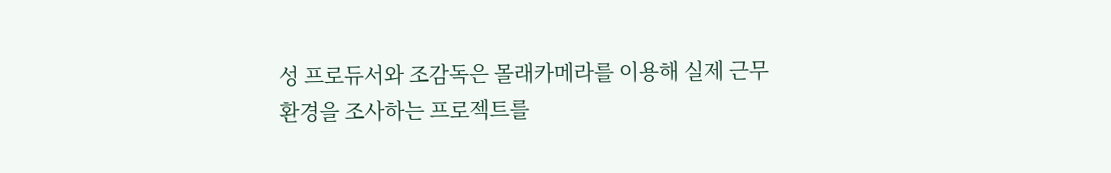성 프로듀서와 조감독은 몰래카메라를 이용해 실제 근무 환경을 조사하는 프로젝트를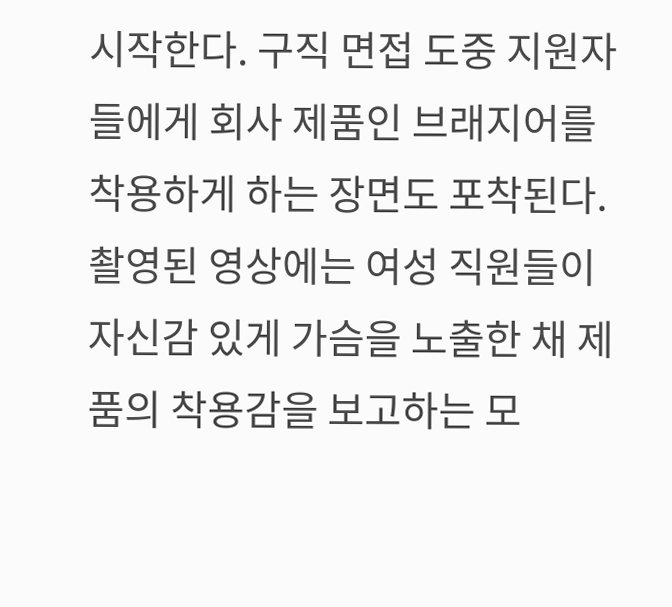시작한다. 구직 면접 도중 지원자들에게 회사 제품인 브래지어를 착용하게 하는 장면도 포착된다. 촬영된 영상에는 여성 직원들이 자신감 있게 가슴을 노출한 채 제품의 착용감을 보고하는 모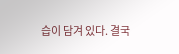습이 담겨 있다. 결국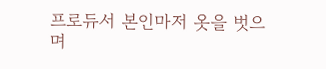프로듀서 본인마저 옷을 벗으며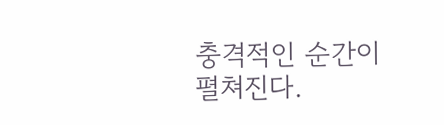충격적인 순간이 펼쳐진다.